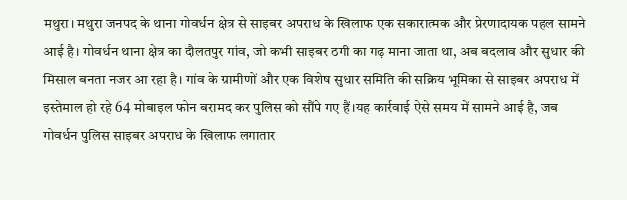मथुरा। मथुरा जनपद के थाना गोवर्धन क्षेत्र से साइबर अपराध के खिलाफ एक सकारात्मक और प्रेरणादायक पहल सामने आई है। गोवर्धन थाना क्षेत्र का दौलतपुर गांव, जो कभी साइबर ठगी का गढ़ माना जाता था, अब बदलाव और सुधार की मिसाल बनता नजर आ रहा है। गांव के ग्रामीणों और एक विशेष सुधार समिति की सक्रिय भूमिका से साइबर अपराध में इस्तेमाल हो रहे 64 मोबाइल फोन बरामद कर पुलिस को सौंपे गए हैं।यह कार्रवाई ऐसे समय में सामने आई है, जब गोवर्धन पुलिस साइबर अपराध के खिलाफ लगातार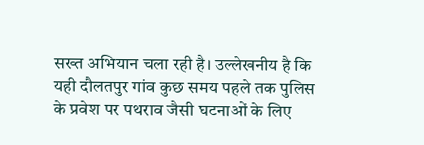सख्त अभियान चला रही है। उल्लेखनीय है कि यही दौलतपुर गांव कुछ समय पहले तक पुलिस के प्रवेश पर पथराव जैसी घटनाओं के लिए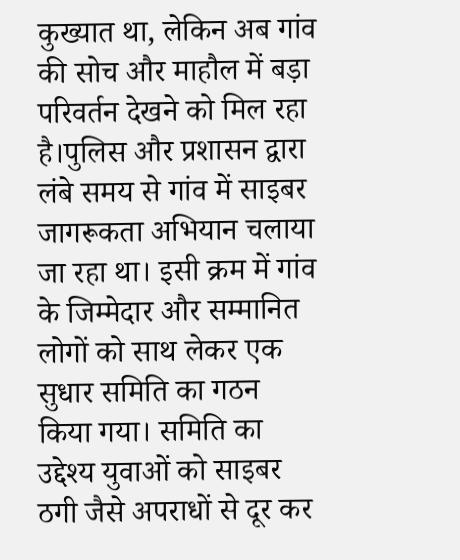कुख्यात था, लेकिन अब गांव की सोच और माहौल में बड़ा परिवर्तन देखने को मिल रहा है।पुलिस और प्रशासन द्वारा लंबे समय से गांव में साइबर जागरूकता अभियान चलाया जा रहा था। इसी क्रम में गांव के जिम्मेदार और सम्मानित लोगों को साथ लेकर एक सुधार समिति का गठन किया गया। समिति का उद्देश्य युवाओं को साइबर ठगी जैसे अपराधों से दूर कर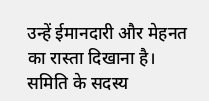उन्हें ईमानदारी और मेहनत का रास्ता दिखाना है। समिति के सदस्य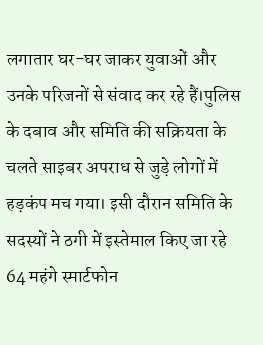लगातार घर-घर जाकर युवाओं और उनके परिजनों से संवाद कर रहे हैं।पुलिस के दबाव और समिति की सक्रियता के चलते साइबर अपराध से जुड़े लोगों में हड़कंप मच गया। इसी दौरान समिति के सदस्यों ने ठगी में इस्तेमाल किए जा रहे 64 महंगे स्मार्टफोन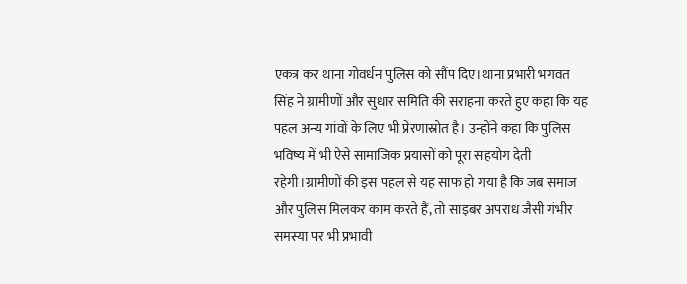एकत्र कर थाना गोवर्धन पुलिस को सौंप दिए।थाना प्रभारी भगवत सिंह ने ग्रामीणों और सुधार समिति की सराहना करते हुए कहा कि यह पहल अन्य गांवों के लिए भी प्रेरणास्रोत है। उन्होंने कहा कि पुलिस भविष्य में भी ऐसे सामाजिक प्रयासों को पूरा सहयोग देती रहेगी।ग्रामीणों की इस पहल से यह साफ हो गया है कि जब समाज और पुलिस मिलकर काम करते हैं, तो साइबर अपराध जैसी गंभीर समस्या पर भी प्रभावी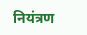नियंत्रण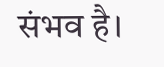संभव है।